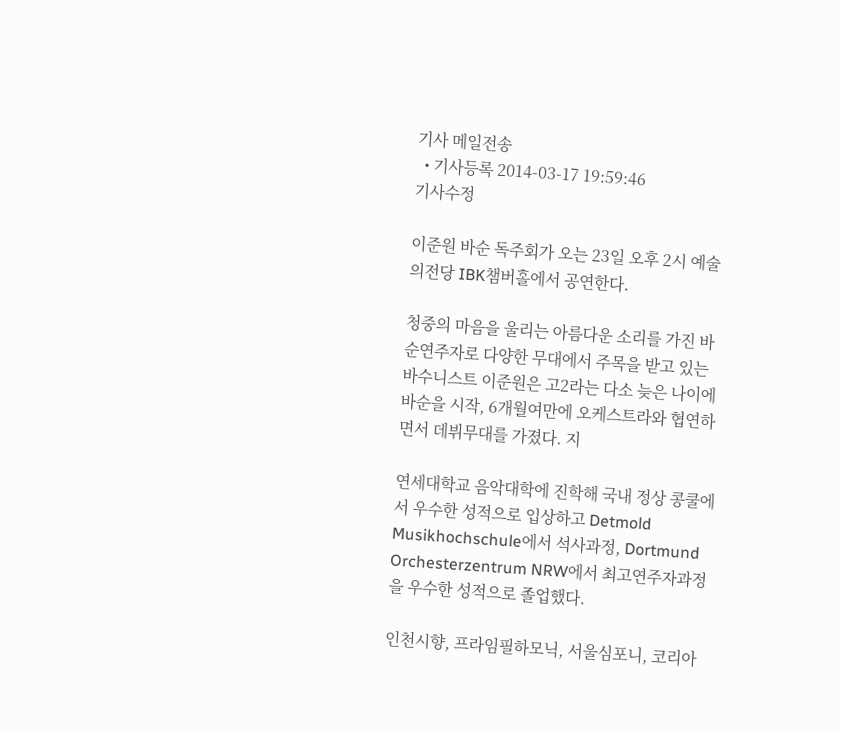기사 메일전송
  • 기사등록 2014-03-17 19:59:46
기사수정

이준원 바순 독주회가 오는 23일 오후 2시 예술의전당 IBK챔버홀에서 공연한다.

청중의 마음을 울리는 아름다운 소리를 가진 바순연주자로 다양한 무대에서 주목을 받고 있는 바수니스트 이준원은 고2라는 다소 늦은 나이에 바순을 시작, 6개월여만에 오케스트라와 협연하면서 데뷔무대를 가졌다. 지

연세대학교 음악대학에 진학해 국내 정상 콩쿨에서 우수한 성적으로 입상하고 Detmold Musikhochschule에서 석사과정, Dortmund Orchesterzentrum NRW에서 최고연주자과정을 우수한 성적으로 졸업했다.

인천시향, 프라임필하모닉, 서울심포니, 코리아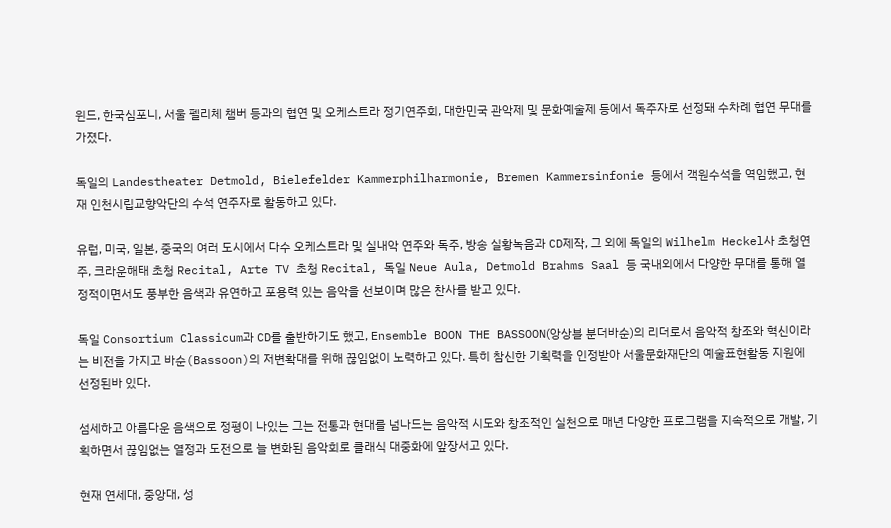윈드, 한국심포니, 서울 펠리체 챔버 등과의 협연 및 오케스트라 정기연주회, 대한민국 관악제 및 문화예술제 등에서 독주자로 선정돼 수차례 협연 무대를 가졌다.

독일의 Landestheater Detmold, Bielefelder Kammerphilharmonie, Bremen Kammersinfonie 등에서 객원수석을 역임했고, 현재 인천시립교향악단의 수석 연주자로 활동하고 있다.

유럽, 미국, 일본, 중국의 여러 도시에서 다수 오케스트라 및 실내악 연주와 독주, 방송 실황녹음과 CD제작, 그 외에 독일의 Wilhelm Heckel사 초청연주, 크라운해태 초청 Recital, Arte TV 초청 Recital, 독일 Neue Aula, Detmold Brahms Saal 등 국내외에서 다양한 무대를 통해 열정적이면서도 풍부한 음색과 유연하고 포용력 있는 음악을 선보이며 많은 찬사를 받고 있다.

독일 Consortium Classicum과 CD를 출반하기도 했고, Ensemble BOON THE BASSOON(앙상블 분더바순)의 리더로서 음악적 창조와 혁신이라는 비전을 가지고 바순(Bassoon)의 저변확대를 위해 끊임없이 노력하고 있다. 특히 참신한 기획력을 인정받아 서울문화재단의 예술표현활동 지원에 선정된바 있다.

섬세하고 아름다운 음색으로 정평이 나있는 그는 전통과 현대를 넘나드는 음악적 시도와 창조적인 실천으로 매년 다양한 프로그램을 지속적으로 개발, 기획하면서 끊임없는 열정과 도전으로 늘 변화된 음악회로 클래식 대중화에 앞장서고 있다.

현재 연세대, 중앙대, 성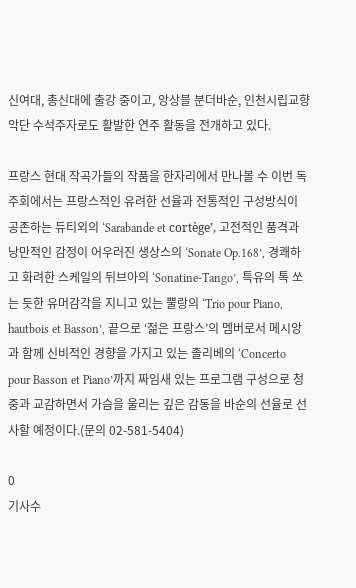신여대, 총신대에 출강 중이고, 앙상블 분더바순, 인천시립교향악단 수석주자로도 활발한 연주 활동을 전개하고 있다.

프랑스 현대 작곡가들의 작품을 한자리에서 만나볼 수 이번 독주회에서는 프랑스적인 유려한 선율과 전통적인 구성방식이 공존하는 듀티외의 ‘Sarabande et cortège’, 고전적인 품격과 낭만적인 감정이 어우러진 생상스의 ‘Sonate Op.168’, 경쾌하고 화려한 스케일의 뒤브아의 ‘Sonatine-Tango’, 특유의 톡 쏘는 듯한 유머감각을 지니고 있는 뿔랑의 ‘Trio pour Piano, hautbois et Basson’, 끝으로 ‘젊은 프랑스’의 멤버로서 메시앙과 함께 신비적인 경향을 가지고 있는 졸리베의 ‘Concerto pour Basson et Piano’까지 짜임새 있는 프로그램 구성으로 청중과 교감하면서 가슴을 울리는 깊은 감동을 바순의 선율로 선사할 예정이다.(문의 02-581-5404)

0
기사수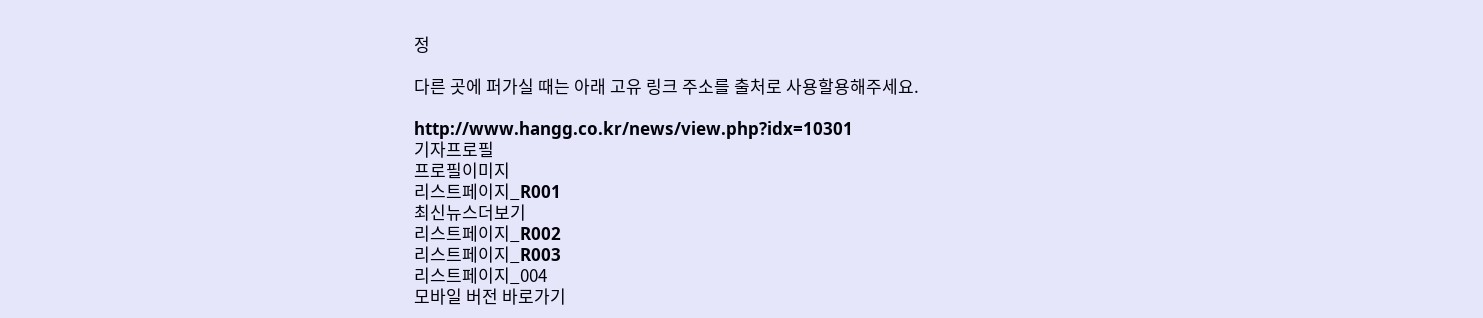정

다른 곳에 퍼가실 때는 아래 고유 링크 주소를 출처로 사용할용해주세요.

http://www.hangg.co.kr/news/view.php?idx=10301
기자프로필
프로필이미지
리스트페이지_R001
최신뉴스더보기
리스트페이지_R002
리스트페이지_R003
리스트페이지_004
모바일 버전 바로가기